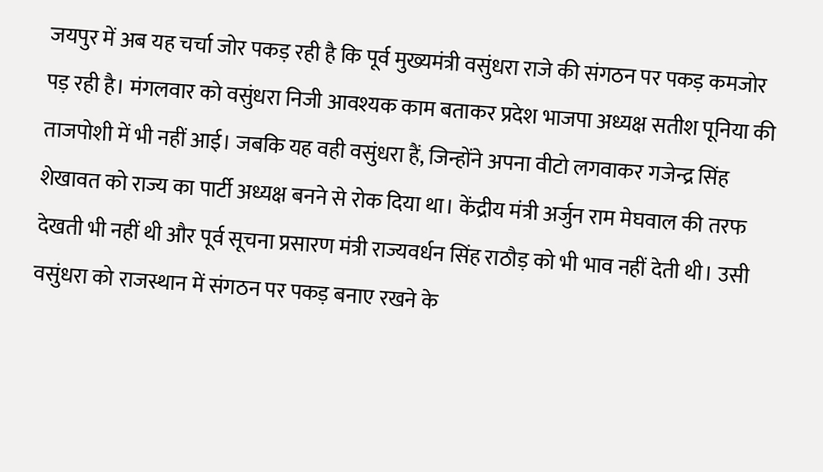जयपुर में अब यह चर्चा जोर पकड़ रही है कि पूर्व मुख्यमंत्री वसुंधरा राजे की संगठन पर पकड़ कमजोर पड़ रही है। मंगलवार को वसुंधरा निजी आवश्यक काम बताकर प्रदेश भाजपा अध्यक्ष सतीश पूनिया की ताजपोशी में भी नहीं आई। जबकि यह वही वसुंधरा हैं, जिन्होंने अपना वीटो लगवाकर गजेन्द्र सिंह शेखावत को राज्य का पार्टी अध्यक्ष बनने से रोक दिया था। केंद्रीय मंत्री अर्जुन राम मेघवाल की तरफ देखती भी नहीं थी और पूर्व सूचना प्रसारण मंत्री राज्यवर्धन सिंह राठौड़ को भी भाव नहीं देती थी। उसी वसुंधरा को राजस्थान में संगठन पर पकड़ बनाए रखने के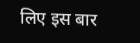लिए इस बार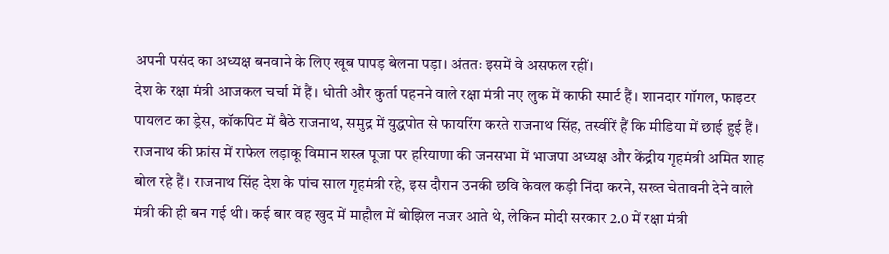अपनी पसंद का अध्यक्ष बनवाने के लिए खूब पापड़ बेलना पड़ा। अंततः इसमें वे असफल रहीं।
देश के रक्षा मंत्री आजकल चर्चा में हैं। धोती और कुर्ता पहनने वाले रक्षा मंत्री नए लुक में काफी स्मार्ट हैं। शानदार गॉगल, फाइटर पायलट का ड्रेस, कॉकपिट में बैठे राजनाथ, समुद्र में युद्धपोत से फायरिंग करते राजनाथ सिंह, तस्वीरें हैं कि मीडिया में छाई हुई हैं। राजनाथ की फ्रांस में राफेल लड़ाकू विमान शस्त्र पूजा पर हरियाणा की जनसभा में भाजपा अध्यक्ष और केंद्रीय गृहमंत्री अमित शाह बोल रहे हैं। राजनाथ सिंह देश के पांच साल गृहमंत्री रहे, इस दौरान उनकी छवि केवल कड़ी निंदा करने, सख्त चेतावनी देने वाले मंत्री की ही बन गई थी। कई बार वह खुद में माहौल में बोझिल नजर आते थे, लेकिन मोदी सरकार 2.0 में रक्षा मंत्री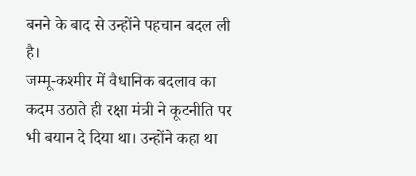बनने के बाद से उन्होंने पहचान बदल ली है।
जम्मू-कश्मीर में वैधानिक बदलाव का कदम उठाते ही रक्षा मंत्री ने कूटनीति पर भी बयान दे दिया था। उन्होंने कहा था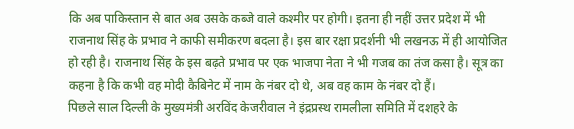कि अब पाकिस्तान से बात अब उसके कब्जे वाले कश्मीर पर होगी। इतना ही नहीं उत्तर प्रदेश में भी राजनाथ सिंह के प्रभाव ने काफी समीकरण बदला है। इस बार रक्षा प्रदर्शनी भी लखनऊ में ही आयोजित हो रही है। राजनाथ सिंह के इस बढ़ते प्रभाव पर एक भाजपा नेता ने भी गजब का तंज कसा है। सूत्र का कहना है कि कभी वह मोदी कैबिनेट में नाम के नंबर दो थे, अब वह काम के नंबर दो हैं।
पिछले साल दिल्ली के मुख्यमंत्री अरविंद केजरीवाल ने इंद्रप्रस्थ रामलीला समिति में दशहरे के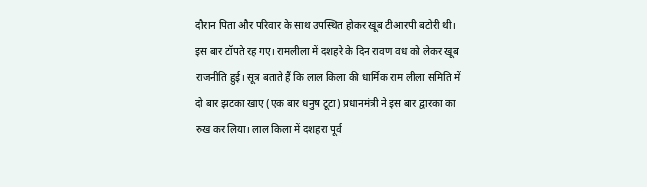दौरान पिता और परिवार के साथ उपस्थित होकर खूब टीआरपी बटोरी थी। इस बार टॉपते रह गए। रामलीला में दशहरे के दिन रावण वध को लेकर खूब राजनीति हुई। सूत्र बताते हैं कि लाल किला की धार्मिक राम लीला समिति में दो बार झटका खाए (एक बार धनुष टूटा) प्रधानमंत्री ने इस बार द्वारका का रुख कर लिया। लाल किला में दशहरा पूर्व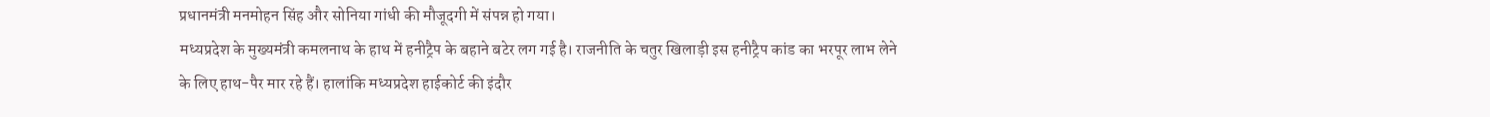प्रधानमंत्री मनमोहन सिंह और सोनिया गांधी की मौजूदगी में संपन्न हो गया।
मध्यप्रदेश के मुख्यमंत्री कमलनाथ के हाथ में हनीट्रैप के बहाने बटेर लग गई है। राजनीति के चतुर खिलाड़ी इस हनीट्रैप कांड का भरपूर लाभ लेने के लिए हाथ-पैर मार रहे हैं। हालांकि मध्यप्रदेश हाईकोर्ट की इंदौर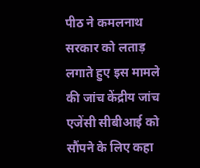पीठ ने कमलनाथ सरकार को लताड़ लगाते हुए इस मामले की जांच केंद्रीय जांच एजेंसी सीबीआई को सौंपने के लिए कहा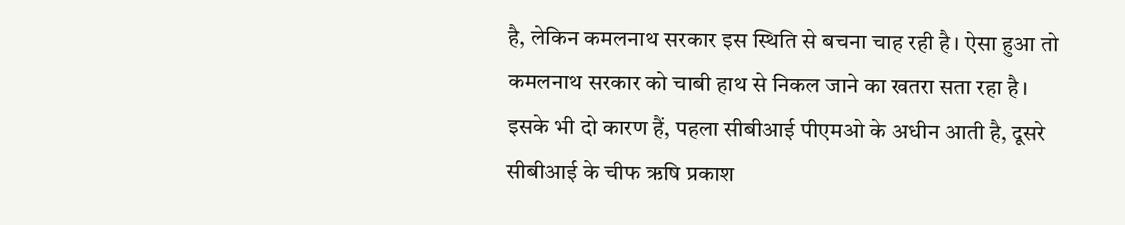है, लेकिन कमलनाथ सरकार इस स्थिति से बचना चाह रही है। ऐसा हुआ तो कमलनाथ सरकार को चाबी हाथ से निकल जाने का खतरा सता रहा है। इसके भी दो कारण हैं, पहला सीबीआई पीएमओ के अधीन आती है, दूसरे सीबीआई के चीफ ऋषि प्रकाश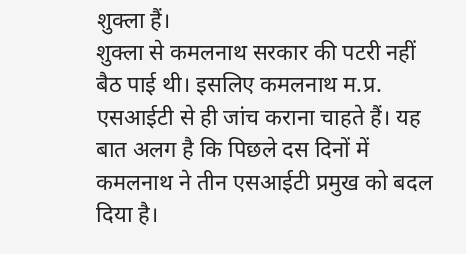शुक्ला हैं।
शुक्ला से कमलनाथ सरकार की पटरी नहीं बैठ पाई थी। इसलिए कमलनाथ म.प्र. एसआईटी से ही जांच कराना चाहते हैं। यह बात अलग है कि पिछले दस दिनों में कमलनाथ ने तीन एसआईटी प्रमुख को बदल दिया है।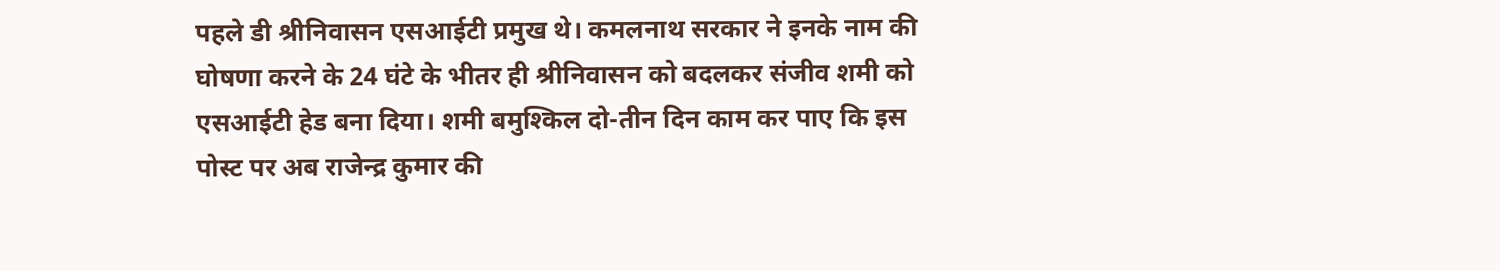पहले डी श्रीनिवासन एसआईटी प्रमुख थे। कमलनाथ सरकार ने इनके नाम की घोषणा करने के 24 घंटे के भीतर ही श्रीनिवासन को बदलकर संजीव शमी को एसआईटी हेड बना दिया। शमी बमुश्किल दो-तीन दिन काम कर पाए कि इस पोस्ट पर अब राजेन्द्र कुमार की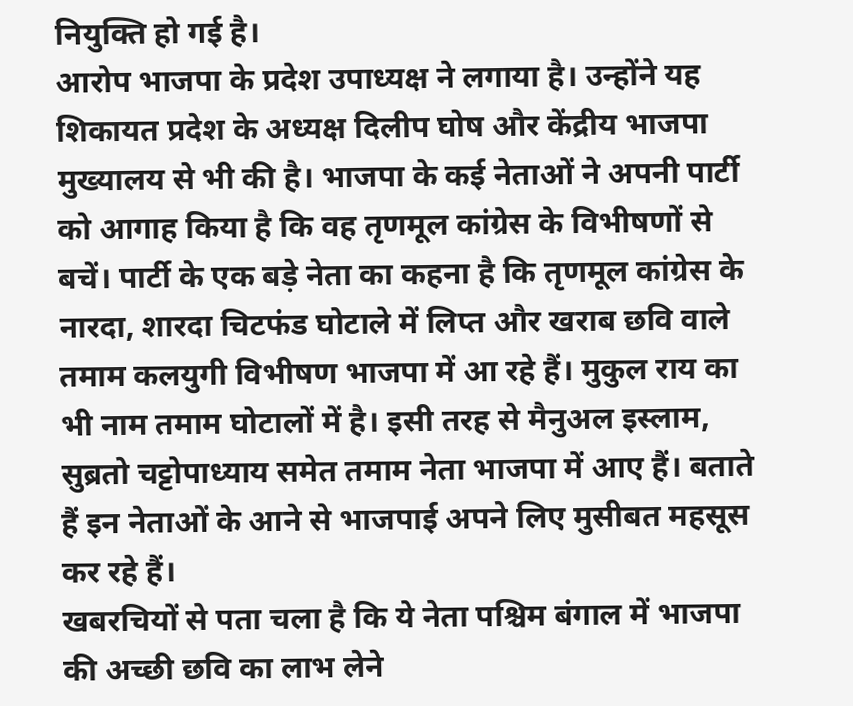नियुक्ति हो गई है।
आरोप भाजपा के प्रदेश उपाध्यक्ष ने लगाया है। उन्होंने यह शिकायत प्रदेश के अध्यक्ष दिलीप घोष और केंद्रीय भाजपा मुख्यालय से भी की है। भाजपा के कई नेताओं ने अपनी पार्टी को आगाह किया है कि वह तृणमूल कांग्रेस के विभीषणों से बचें। पार्टी के एक बड़े नेता का कहना है कि तृणमूल कांग्रेस के नारदा, शारदा चिटफंड घोटाले में लिप्त और खराब छवि वाले तमाम कलयुगी विभीषण भाजपा में आ रहे हैं। मुकुल राय का भी नाम तमाम घोटालों में है। इसी तरह से मैनुअल इस्लाम, सुब्रतो चट्टोपाध्याय समेत तमाम नेता भाजपा में आए हैं। बताते हैं इन नेताओं के आने से भाजपाई अपने लिए मुसीबत महसूस कर रहे हैं।
खबरचियों से पता चला है कि ये नेता पश्चिम बंगाल में भाजपा की अच्छी छवि का लाभ लेने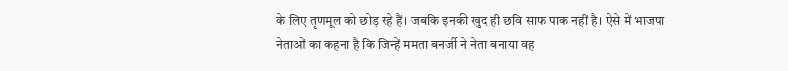के लिए तृणमूल को छोड़ रहे हैं। जबकि इनकी खुद ही छवि साफ पाक नहीं है। ऐसे में भाजपा नेताओं का कहना है कि जिन्हें ममता बनर्जी ने नेता बनाया वह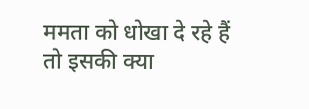ममता को धोखा दे रहे हैं तो इसकी क्या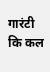गारंटी कि कल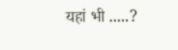यहां भी .....?